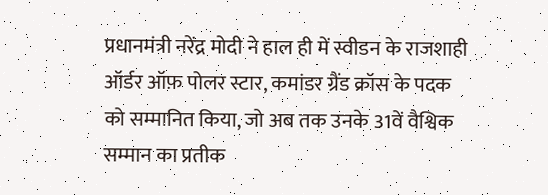प्रधानमंत्री नरेंद्र मोदी ने हाल ही में स्वीडन के राजशाही ऑर्डर ऑफ़ पोलर स्टार, कमांडर ग्रैंड क्रॉस के पदक को सम्मानित किया, जो अब तक उनके 31वें वैश्विक सम्मान का प्रतीक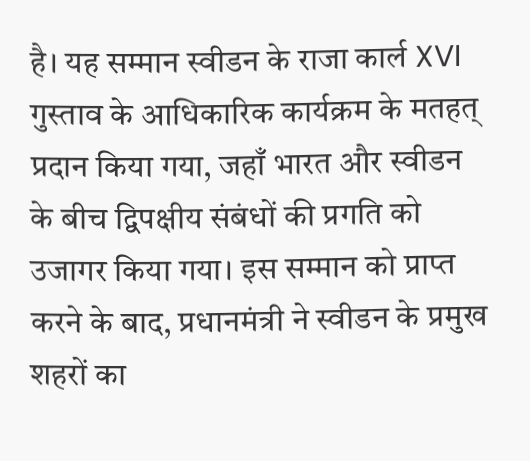है। यह सम्मान स्वीडन के राजा कार्ल XVI गुस्ताव के आधिकारिक कार्यक्रम के मतहत् प्रदान किया गया, जहाँ भारत और स्वीडन के बीच द्विपक्षीय संबंधों की प्रगति को उजागर किया गया। इस सम्मान को प्राप्त करने के बाद, प्रधानमंत्री ने स्वीडन के प्रमुख शहरों का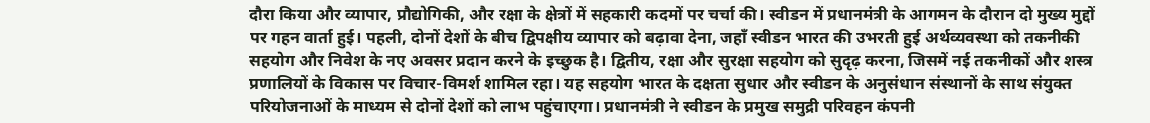दौरा किया और व्यापार, प्रौद्योगिकी, और रक्षा के क्षेत्रों में सहकारी कदमों पर चर्चा की। स्वीडन में प्रधानमंत्री के आगमन के दौरान दो मुख्य मुद्दों पर गहन वार्ता हुई। पहली, दोनों देशों के बीच द्विपक्षीय व्यापार को बढ़ावा देना, जहाँ स्वीडन भारत की उभरती हुई अर्थव्यवस्था को तकनीकी सहयोग और निवेश के नए अवसर प्रदान करने के इच्छुक है। द्वितीय, रक्षा और सुरक्षा सहयोग को सुदृढ़ करना, जिसमें नई तकनीकों और शस्त्र प्रणालियों के विकास पर विचार-विमर्श शामिल रहा। यह सहयोग भारत के दक्षता सुधार और स्वीडन के अनुसंधान संस्थानों के साथ संयुक्त परियोजनाओं के माध्यम से दोनों देशों को लाभ पहुंचाएगा। प्रधानमंत्री ने स्वीडन के प्रमुख समुद्री परिवहन कंपनी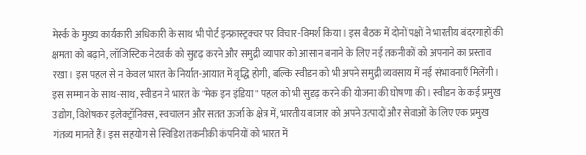मेर्स्क के मुख्य कार्यकारी अधिकारी के साथ भी पोर्ट इन्फ्रास्ट्रक्चर पर विचार-विमर्श किया। इस बैठक में दोनों पक्षों ने भारतीय बंदरगाहों की क्षमता को बढ़ाने, लॉजिस्टिक नेटवर्क को सुदृढ़ करने और समुद्री व्यापार को आसान बनाने के लिए नई तकनीकों को अपनाने का प्रस्ताव रखा। इस पहल से न केवल भारत के निर्यात-आयात में वृद्धि होगी, बल्कि स्वीडन को भी अपने समुद्री व्यवसाय में नई संभावनाएँ मिलेंगी। इस सम्मान के साथ-साथ, स्वीडन ने भारत के "मेक इन इंडिया" पहल को भी सुदृढ़ करने की योजना की घोषणा की। स्वीडन के कई प्रमुख उद्योग, विशेषकर इलेक्ट्रॉनिक्स, स्वचालन और सतत ऊर्जा के क्षेत्र में, भारतीय बाजार को अपने उत्पादों और सेवाओं के लिए एक प्रमुख गंतव्य मानते हैं। इस सहयोग से स्विडिश तकनीकी कंपनियों को भारत में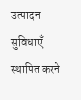उत्पादन सुविधाएँ स्थापित करने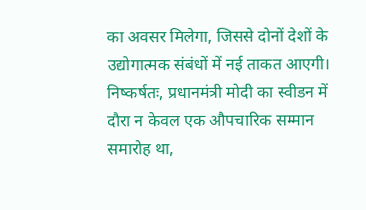का अवसर मिलेगा, जिससे दोनों देशों के उद्योगात्मक संबंधों में नई ताकत आएगी। निष्कर्षतः, प्रधानमंत्री मोदी का स्वीडन में दौरा न केवल एक औपचारिक सम्मान समारोह था,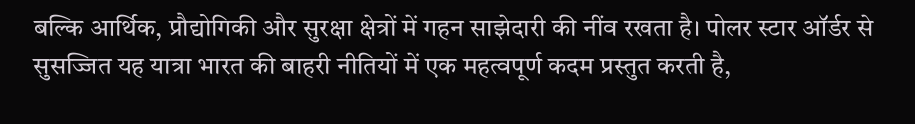बल्कि आर्थिक, प्रौद्योगिकी और सुरक्षा क्षेत्रों में गहन साझेदारी की नींव रखता है। पोलर स्टार ऑर्डर से सुसज्जित यह यात्रा भारत की बाहरी नीतियों में एक महत्वपूर्ण कदम प्रस्तुत करती है,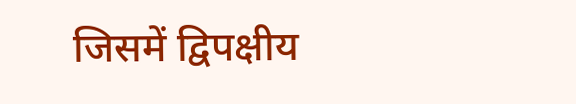जिसमें द्विपक्षीय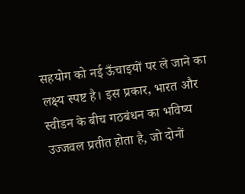सहयोग को नई ऊँचाइयों पर ले जाने का लक्ष्य स्पष्ट है। इस प्रकार, भारत और स्वीडन के बीच गठबंधन का भविष्य उज्जवल प्रतीत होता है, जो दोनों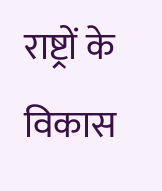राष्ट्रों के विकास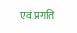एवं प्रगति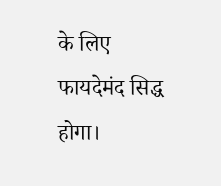के लिए फायदेमंद सिद्ध होगा।